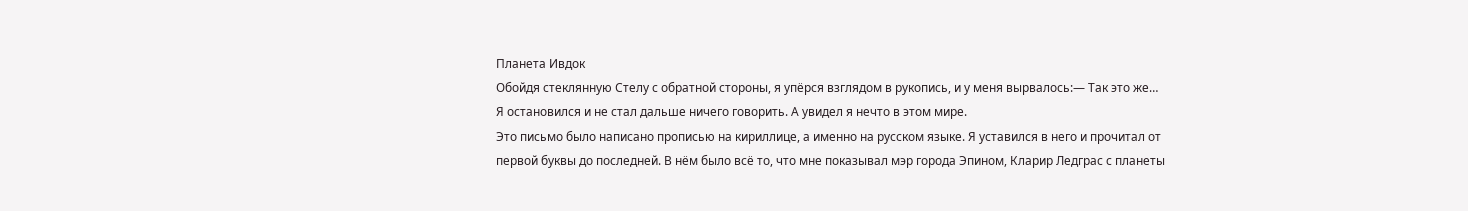Планета Ивдок
Обойдя стеклянную Стелу с обратной стороны, я упёрся взглядом в рукопись, и у меня вырвалось:— Так это же…
Я остановился и не стал дальше ничего говорить. А увидел я нечто в этом мире.
Это письмо было написано прописью на кириллице, а именно на русском языке. Я уставился в него и прочитал от первой буквы до последней. В нём было всё то, что мне показывал мэр города Эпином, Кларир Ледграс с планеты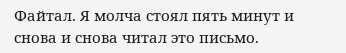Файтал. Я молча стоял пять минут и снова и снова читал это письмо.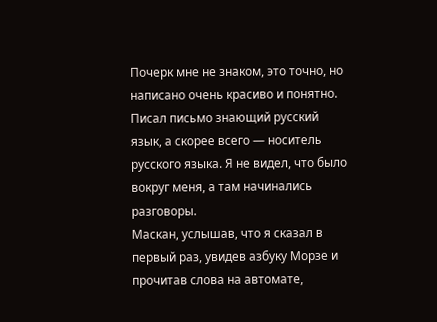Почерк мне не знаком, это точно, но написано очень красиво и понятно. Писал письмо знающий русский язык, а скорее всего — носитель русского языка. Я не видел, что было вокруг меня, а там начинались разговоры.
Маскан, услышав, что я сказал в первый раз, увидев азбуку Морзе и прочитав слова на автомате,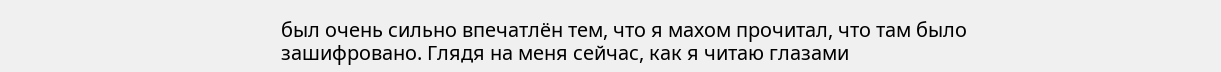был очень сильно впечатлён тем, что я махом прочитал, что там было зашифровано. Глядя на меня сейчас, как я читаю глазами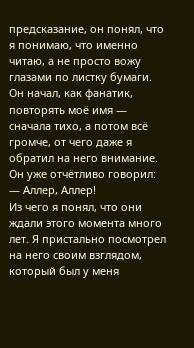предсказание, он понял, что я понимаю, что именно читаю, а не просто вожу глазами по листку бумаги.
Он начал, как фанатик, повторять моё имя — сначала тихо, а потом всё громче, от чего даже я обратил на него внимание. Он уже отчётливо говорил:
— Аллер, Аллер!
Из чего я понял, что они ждали этого момента много лет. Я пристально посмотрел на него своим взглядом, который был у меня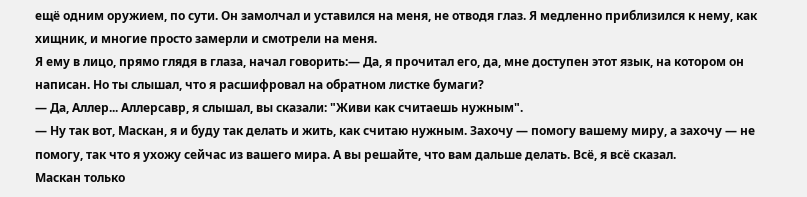ещё одним оружием, по сути. Он замолчал и уставился на меня, не отводя глаз. Я медленно приблизился к нему, как хищник, и многие просто замерли и смотрели на меня.
Я ему в лицо, прямо глядя в глаза, начал говорить:— Да, я прочитал его, да, мне доступен этот язык, на котором он написан. Но ты слышал, что я расшифровал на обратном листке бумаги?
— Да, Аллер... Аллерсавр, я слышал, вы сказали: "Живи как считаешь нужным".
— Ну так вот, Маскан, я и буду так делать и жить, как считаю нужным. Захочу — помогу вашему миру, а захочу — не помогу, так что я ухожу сейчас из вашего мира. А вы решайте, что вам дальше делать. Всё, я всё сказал.
Маскан только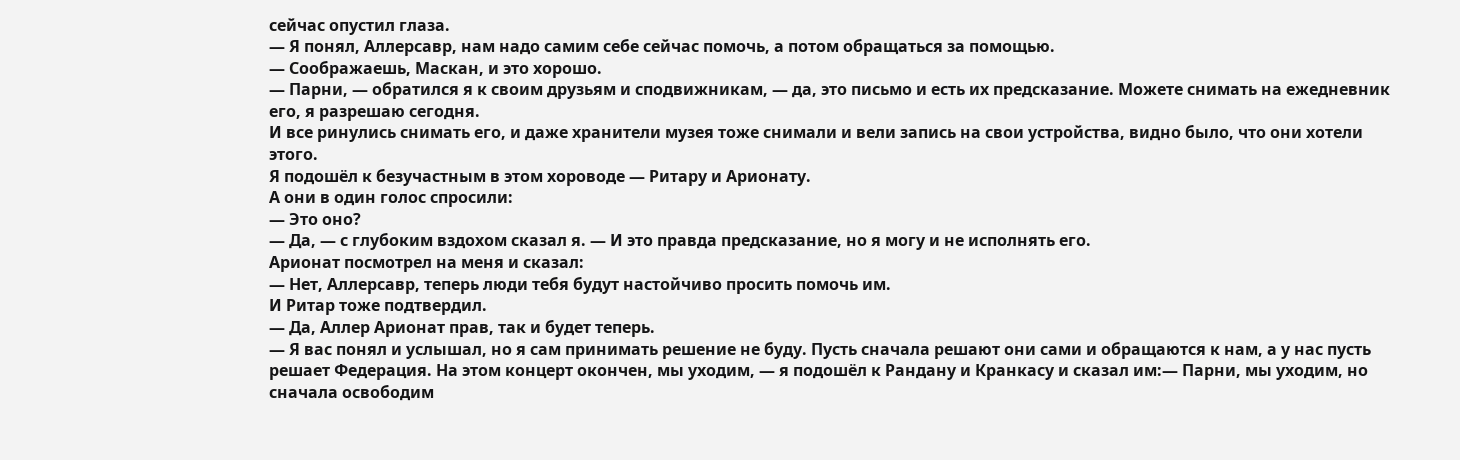сейчас опустил глаза.
— Я понял, Аллерсавр, нам надо самим себе сейчас помочь, а потом обращаться за помощью.
— Соображаешь, Маскан, и это хорошо.
— Парни, — обратился я к своим друзьям и сподвижникам, — да, это письмо и есть их предсказание. Можете снимать на ежедневник его, я разрешаю сегодня.
И все ринулись снимать его, и даже хранители музея тоже снимали и вели запись на свои устройства, видно было, что они хотели этого.
Я подошёл к безучастным в этом хороводе — Ритару и Арионату.
А они в один голос спросили:
— Это оно?
— Да, — с глубоким вздохом сказал я. — И это правда предсказание, но я могу и не исполнять его.
Арионат посмотрел на меня и сказал:
— Нет, Аллерсавр, теперь люди тебя будут настойчиво просить помочь им.
И Ритар тоже подтвердил.
— Да, Аллер Арионат прав, так и будет теперь.
— Я вас понял и услышал, но я сам принимать решение не буду. Пусть сначала решают они сами и обращаются к нам, а у нас пусть решает Федерация. На этом концерт окончен, мы уходим, — я подошёл к Рандану и Кранкасу и сказал им:— Парни, мы уходим, но сначала освободим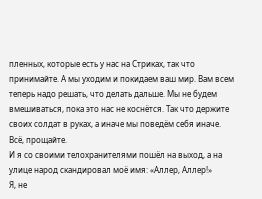пленных, которые есть у нас на Стриках, так что принимайте. А мы уходим и покидаем ваш мир. Вам всем теперь надо решать, что делать дальше. Мы не будем вмешиваться, пока это нас не коснётся. Так что держите своих солдат в руках, а иначе мы поведём себя иначе. Всё, прощайте.
И я со своими телохранителями пошёл на выход, а на улице народ скандировал моё имя: «Аллер, Аллер!»
Я, не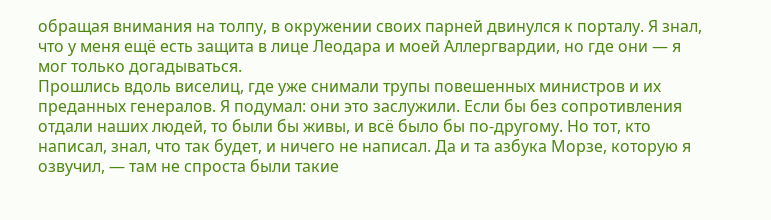обращая внимания на толпу, в окружении своих парней двинулся к порталу. Я знал, что у меня ещё есть защита в лице Леодара и моей Аллергвардии, но где они — я мог только догадываться.
Прошлись вдоль виселиц, где уже снимали трупы повешенных министров и их преданных генералов. Я подумал: они это заслужили. Если бы без сопротивления отдали наших людей, то были бы живы, и всё было бы по-другому. Но тот, кто написал, знал, что так будет, и ничего не написал. Да и та азбука Морзе, которую я озвучил, — там не спроста были такие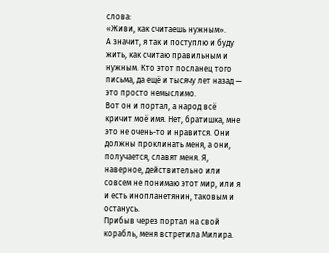слова:
«Живи, как считаешь нужным».
А значит, я так и поступлю и буду жить, как считаю правильным и нужным. Кто этот посланец того письма, да ещё и тысячу лет назад — это просто немыслимо.
Вот он и портал, а народ всё кричит моё имя. Нет, братишка, мне это не очень-то и нравится. Они должны проклинать меня, а они, получается, славят меня. Я, наверное, действительно или совсем не понимаю этот мир, или я и есть инопланетянин, таковым и останусь.
Прибыв через портал на свой корабль, меня встретила Милира.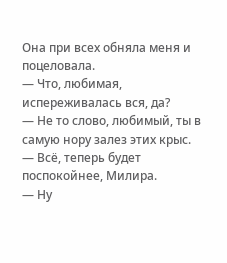Она при всех обняла меня и поцеловала.
— Что, любимая, испереживалась вся, да?
— Не то слово, любимый, ты в самую нору залез этих крыс.
— Всё, теперь будет поспокойнее, Милира.
— Ну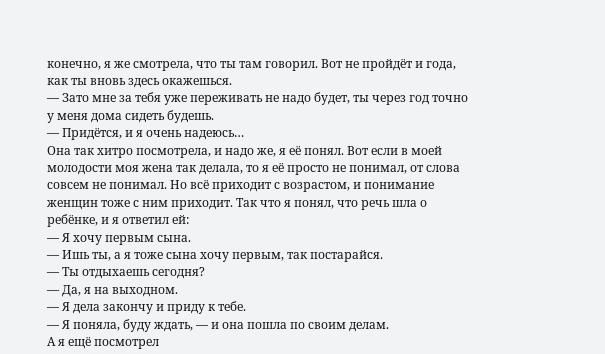конечно, я же смотрела, что ты там говорил. Вот не пройдёт и года, как ты вновь здесь окажешься.
— Зато мне за тебя уже переживать не надо будет, ты через год точно у меня дома сидеть будешь.
— Придётся, и я очень надеюсь…
Она так хитро посмотрела, и надо же, я её понял. Вот если в моей молодости моя жена так делала, то я её просто не понимал, от слова совсем не понимал. Но всё приходит с возрастом, и понимание женщин тоже с ним приходит. Так что я понял, что речь шла о ребёнке, и я ответил ей:
— Я хочу первым сына.
— Ишь ты, а я тоже сына хочу первым, так постарайся.
— Ты отдыхаешь сегодня?
— Да, я на выходном.
— Я дела закончу и приду к тебе.
— Я поняла, буду ждать, — и она пошла по своим делам.
А я ещё посмотрел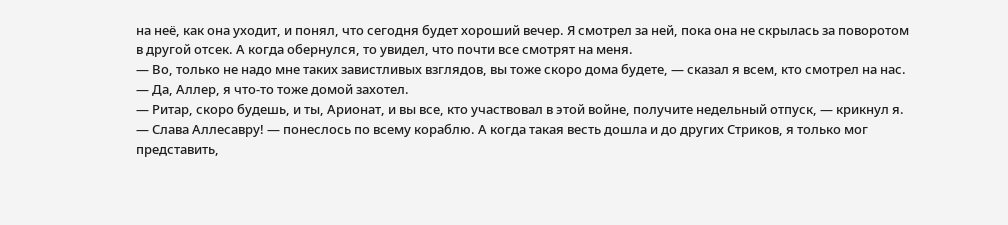на неё, как она уходит, и понял, что сегодня будет хороший вечер. Я смотрел за ней, пока она не скрылась за поворотом в другой отсек. А когда обернулся, то увидел, что почти все смотрят на меня.
— Во, только не надо мне таких завистливых взглядов, вы тоже скоро дома будете, — сказал я всем, кто смотрел на нас.
— Да, Аллер, я что-то тоже домой захотел.
— Ритар, скоро будешь, и ты, Арионат, и вы все, кто участвовал в этой войне, получите недельный отпуск, — крикнул я.
— Слава Аллесавру! — понеслось по всему кораблю. А когда такая весть дошла и до других Стриков, я только мог представить,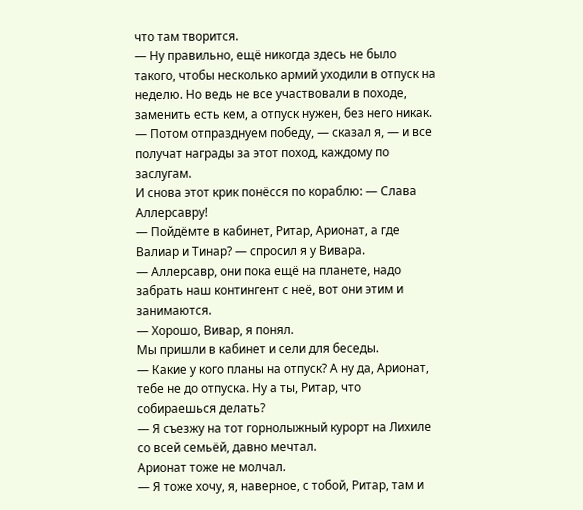что там творится.
— Ну правильно, ещё никогда здесь не было такого, чтобы несколько армий уходили в отпуск на неделю. Но ведь не все участвовали в походе, заменить есть кем, а отпуск нужен, без него никак.
— Потом отпразднуем победу, — сказал я, — и все получат награды за этот поход, каждому по заслугам.
И снова этот крик понёсся по кораблю: — Слава Аллерсавру!
— Пойдёмте в кабинет, Ритар, Арионат, а где Валиар и Тинар? — спросил я у Вивара.
— Аллерсавр, они пока ещё на планете, надо забрать наш контингент с неё, вот они этим и занимаются.
— Хорошо, Вивар, я понял.
Мы пришли в кабинет и сели для беседы.
— Какие у кого планы на отпуск? А ну да, Арионат, тебе не до отпуска. Ну а ты, Ритар, что собираешься делать?
— Я съезжу на тот горнолыжный курорт на Лихиле со всей семьёй, давно мечтал.
Арионат тоже не молчал.
— Я тоже хочу, я, наверное, с тобой, Ритар, там и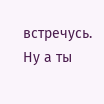встречусь. Ну а ты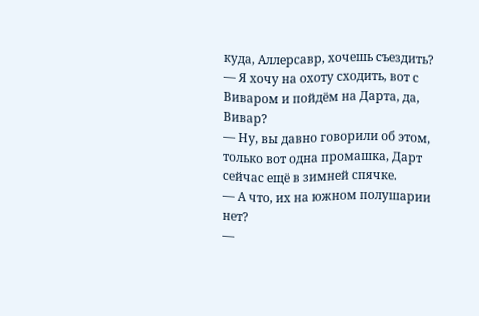куда, Аллерсавр, хочешь съездить?
— Я хочу на охоту сходить, вот с Виваром и пойдём на Дарта, да, Вивар?
— Ну, вы давно говорили об этом, только вот одна промашка, Дарт сейчас ещё в зимней спячке.
— А что, их на южном полушарии нет?
—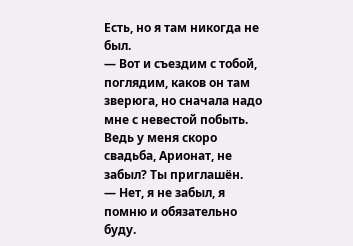Есть, но я там никогда не был.
— Вот и съездим с тобой, поглядим, каков он там зверюга, но сначала надо мне с невестой побыть. Ведь у меня скоро свадьба, Арионат, не забыл? Ты приглашён.
— Нет, я не забыл, я помню и обязательно буду.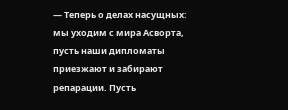— Теперь о делах насущных: мы уходим с мира Асворта, пусть наши дипломаты приезжают и забирают репарации. Пусть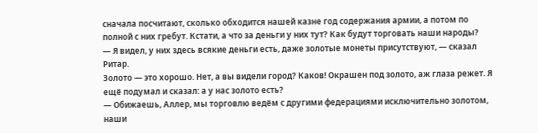сначала посчитают, сколько обходится нашей казне год содержания армии, а потом по полной с них гребут. Кстати, а что за деньги у них тут? Как будут торговать наши народы?
— Я видел, у них здесь всякие деньги есть, даже золотые монеты присутствуют, — сказал Ритар.
Золото — это хорошо. Нет, а вы видели город? Каков! Окрашен под золото, аж глаза режет. Я ещё подумал и сказал: а у нас золото есть?
— Обижаешь, Аллер, мы торговлю ведём с другими федерациями исключительно золотом, наши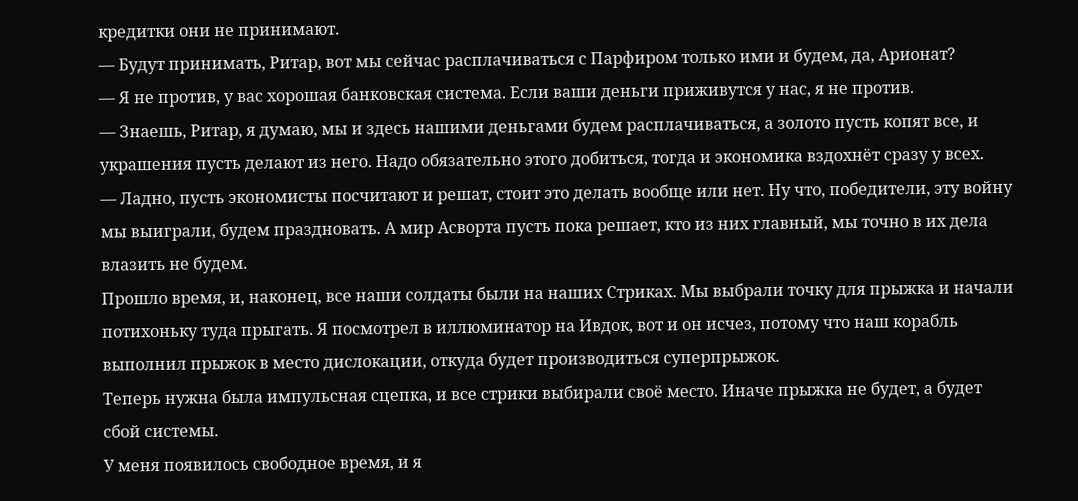кредитки они не принимают.
— Будут принимать, Ритар, вот мы сейчас расплачиваться с Парфиром только ими и будем, да, Арионат?
— Я не против, у вас хорошая банковская система. Если ваши деньги приживутся у нас, я не против.
— Знаешь, Ритар, я думаю, мы и здесь нашими деньгами будем расплачиваться, а золото пусть копят все, и украшения пусть делают из него. Надо обязательно этого добиться, тогда и экономика вздохнёт сразу у всех.
— Ладно, пусть экономисты посчитают и решат, стоит это делать вообще или нет. Ну что, победители, эту войну мы выиграли, будем праздновать. А мир Асворта пусть пока решает, кто из них главный, мы точно в их дела влазить не будем.
Прошло время, и, наконец, все наши солдаты были на наших Стриках. Мы выбрали точку для прыжка и начали потихоньку туда прыгать. Я посмотрел в иллюминатор на Ивдок, вот и он исчез, потому что наш корабль выполнил прыжок в место дислокации, откуда будет производиться суперпрыжок.
Теперь нужна была импульсная сцепка, и все стрики выбирали своё место. Иначе прыжка не будет, а будет сбой системы.
У меня появилось свободное время, и я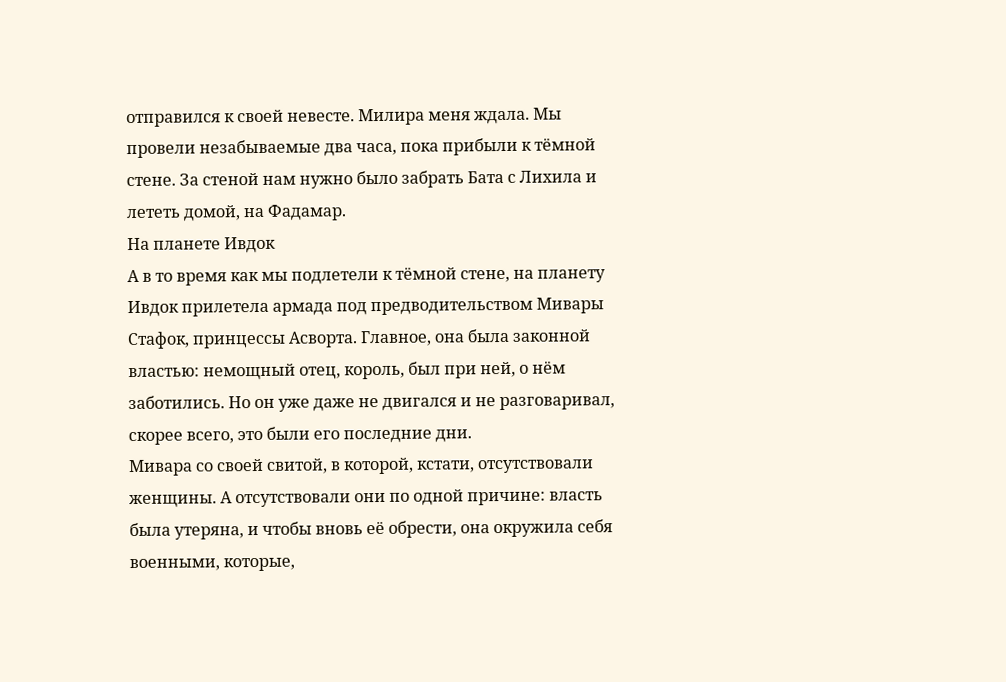отправился к своей невесте. Милира меня ждала. Мы провели незабываемые два часа, пока прибыли к тёмной стене. За стеной нам нужно было забрать Бата с Лихила и лететь домой, на Фадамар.
На планете Ивдок
А в то время как мы подлетели к тёмной стене, на планету Ивдок прилетела армада под предводительством Мивары Стафок, принцессы Асворта. Главное, она была законной властью: немощный отец, король, был при ней, о нём заботились. Но он уже даже не двигался и не разговаривал, скорее всего, это были его последние дни.
Мивара со своей свитой, в которой, кстати, отсутствовали женщины. А отсутствовали они по одной причине: власть была утеряна, и чтобы вновь её обрести, она окружила себя военными, которые,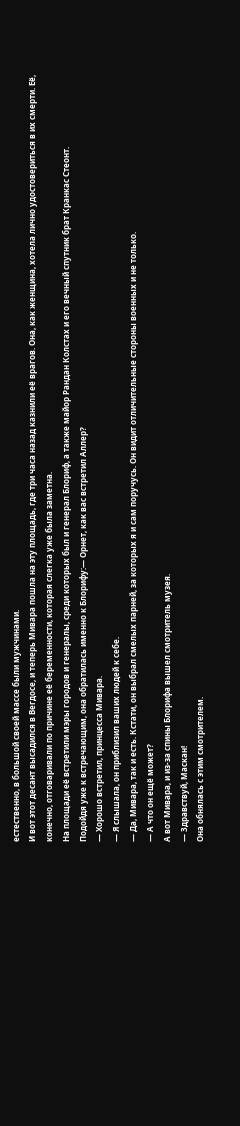естественно, в большой своей массе были мужчинами.
И вот этот десант высадился в Вегдосе, и теперь Мивара пошла на эту площадь, где три часа назад казнили её врагов. Она, как женщина, хотела лично удостовериться в их смерти. Её, конечно, отговаривали по причине её беременности, которая слегка уже была заметна.
На площади её встретили мэры городов и генералы, среди которых был и генерал Блориф, а также майор Рандан Колстах и его вечный спутник брат Кранкас Стеонт.
Подойдя уже к встречающим, она обратилась именно к Блорифу:— Орнет, как вас встретил Аллер?
— Хорошо встретил, принцесса Мивара.
— Я слышала, он приблизил ваших людей к себе.
— Да, Мивара, так и есть. Кстати, он выбрал смелых парней, за которых я и сам поручусь. Он видит отличительные стороны военных и не только.
— А что он ещё может?
А вот Мивара, и из-за спины Блорифа вышел смотритель музея.
— Здравствуй, Маскан!
Она обнялась с этим смотрителем.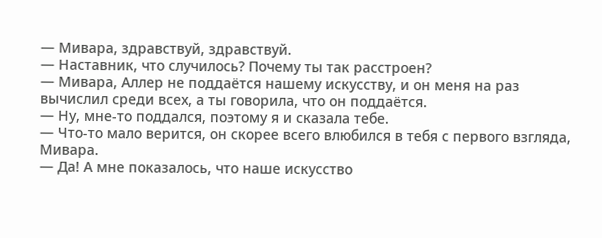— Мивара, здравствуй, здравствуй.
— Наставник, что случилось? Почему ты так расстроен?
— Мивара, Аллер не поддаётся нашему искусству, и он меня на раз вычислил среди всех, а ты говорила, что он поддаётся.
— Ну, мне-то поддался, поэтому я и сказала тебе.
— Что-то мало верится, он скорее всего влюбился в тебя с первого взгляда, Мивара.
— Да! А мне показалось, что наше искусство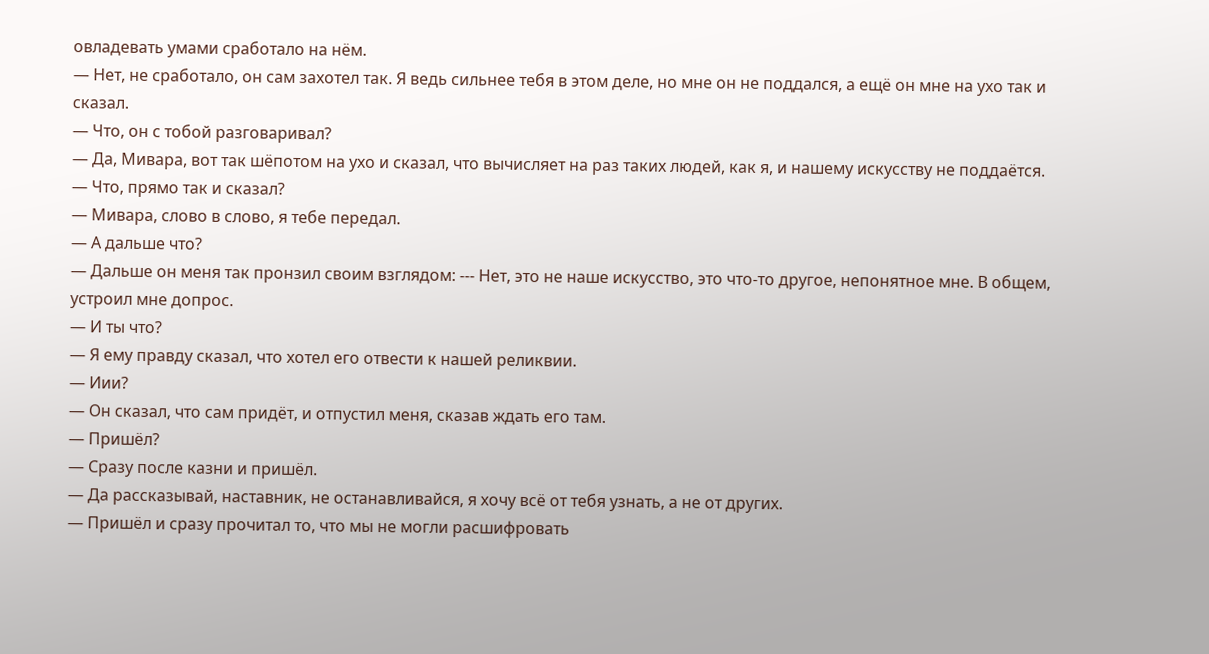овладевать умами сработало на нём.
— Нет, не сработало, он сам захотел так. Я ведь сильнее тебя в этом деле, но мне он не поддался, а ещё он мне на ухо так и сказал.
— Что, он с тобой разговаривал?
— Да, Мивара, вот так шёпотом на ухо и сказал, что вычисляет на раз таких людей, как я, и нашему искусству не поддаётся.
— Что, прямо так и сказал?
— Мивара, слово в слово, я тебе передал.
— А дальше что?
— Дальше он меня так пронзил своим взглядом: --- Нет, это не наше искусство, это что-то другое, непонятное мне. В общем, устроил мне допрос.
— И ты что?
— Я ему правду сказал, что хотел его отвести к нашей реликвии.
— Иии?
— Он сказал, что сам придёт, и отпустил меня, сказав ждать его там.
— Пришёл?
— Сразу после казни и пришёл.
— Да рассказывай, наставник, не останавливайся, я хочу всё от тебя узнать, а не от других.
— Пришёл и сразу прочитал то, что мы не могли расшифровать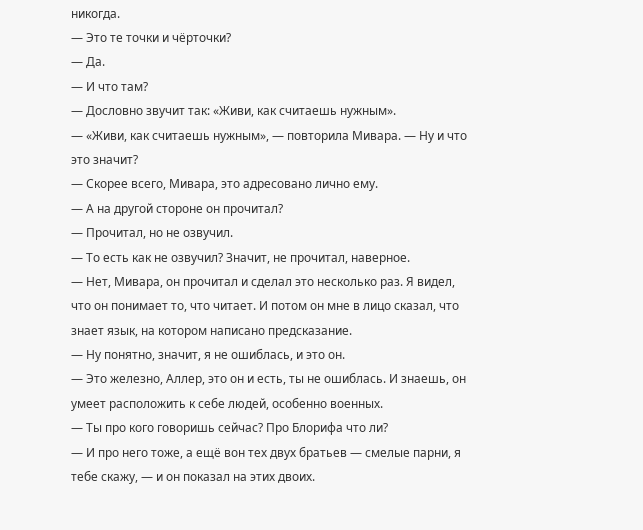никогда.
— Это те точки и чёрточки?
— Да.
— И что там?
— Дословно звучит так: «Живи, как считаешь нужным».
— «Живи, как считаешь нужным», — повторила Мивара. — Ну и что это значит?
— Скорее всего, Мивара, это адресовано лично ему.
— А на другой стороне он прочитал?
— Прочитал, но не озвучил.
— То есть как не озвучил? Значит, не прочитал, наверное.
— Нет, Мивара, он прочитал и сделал это несколько раз. Я видел, что он понимает то, что читает. И потом он мне в лицо сказал, что знает язык, на котором написано предсказание.
— Ну понятно, значит, я не ошиблась, и это он.
— Это железно, Аллер, это он и есть, ты не ошиблась. И знаешь, он умеет расположить к себе людей, особенно военных.
— Ты про кого говоришь сейчас? Про Блорифа что ли?
— И про него тоже, а ещё вон тех двух братьев — смелые парни, я тебе скажу, — и он показал на этих двоих.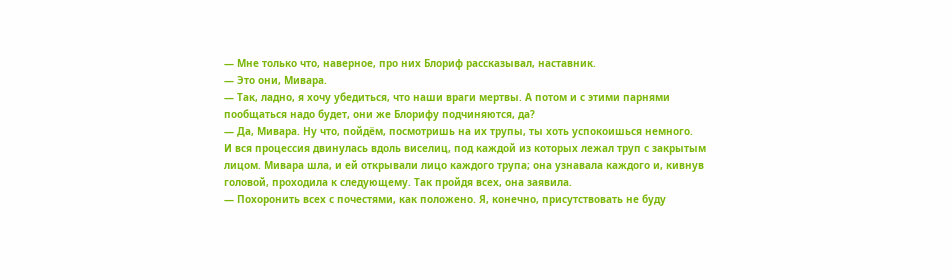— Мне только что, наверное, про них Блориф рассказывал, наставник.
— Это они, Мивара.
— Так, ладно, я хочу убедиться, что наши враги мертвы. А потом и с этими парнями пообщаться надо будет, они же Блорифу подчиняются, да?
— Да, Мивара. Ну что, пойдём, посмотришь на их трупы, ты хоть успокоишься немного.
И вся процессия двинулась вдоль виселиц, под каждой из которых лежал труп с закрытым лицом. Мивара шла, и ей открывали лицо каждого трупа; она узнавала каждого и, кивнув головой, проходила к следующему. Так пройдя всех, она заявила.
— Похоронить всех с почестями, как положено. Я, конечно, присутствовать не буду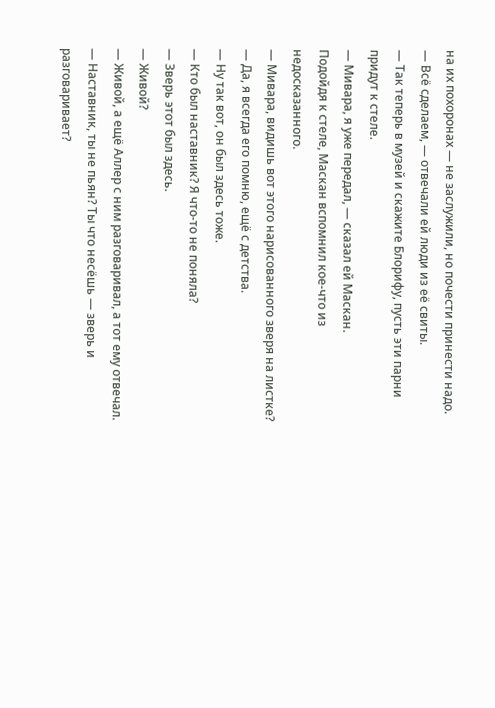на их похоронах — не заслужили, но почести принести надо.
— Всё сделаем, — отвечали ей люди из её свиты.
— Так теперь в музей и скажите Блорифу, пусть эти парни придут к стеле.
— Мивара, я уже передал, — сказал ей Маскан.
Подойдя к стеле, Маскан вспомнил кое-что из недосказанного.
— Мивара, видишь вот этого нарисованного зверя на листке?
— Да, я всегда его помню, ещё с детства.
— Ну так вот, он был здесь тоже.
— Кто был наставник? Я что-то не поняла?
— Зверь этот был здесь.
— Живой?
— Живой, а ещё Аллер с ним разговаривал, а тот ему отвечал.
— Наставник, ты не пьян? Ты что несёшь — зверь и разговаривает?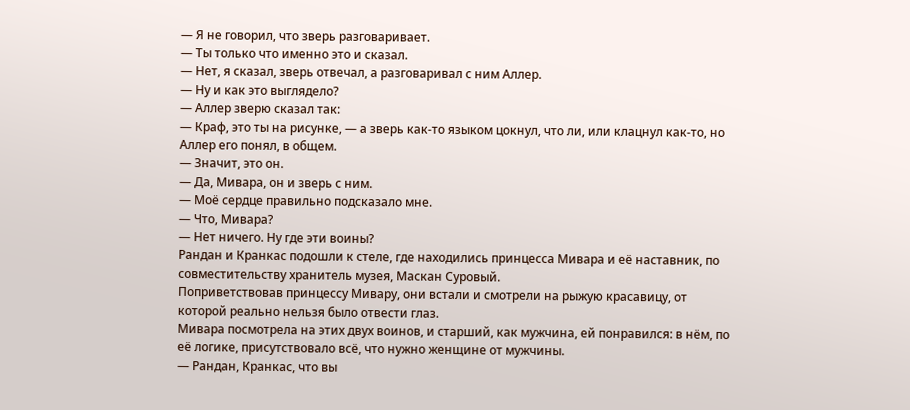— Я не говорил, что зверь разговаривает.
— Ты только что именно это и сказал.
— Нет, я сказал, зверь отвечал, а разговаривал с ним Аллер.
— Ну и как это выглядело?
— Аллер зверю сказал так:
— Краф, это ты на рисунке, — а зверь как-то языком цокнул, что ли, или клацнул как-то, но Аллер его понял, в общем.
— Значит, это он.
— Да, Мивара, он и зверь с ним.
— Моё сердце правильно подсказало мне.
— Что, Мивара?
— Нет ничего. Ну где эти воины?
Рандан и Кранкас подошли к стеле, где находились принцесса Мивара и её наставник, по совместительству хранитель музея, Маскан Суровый.
Поприветствовав принцессу Мивару, они встали и смотрели на рыжую красавицу, от которой реально нельзя было отвести глаз.
Мивара посмотрела на этих двух воинов, и старший, как мужчина, ей понравился: в нём, по её логике, присутствовало всё, что нужно женщине от мужчины.
— Рандан, Кранкас, что вы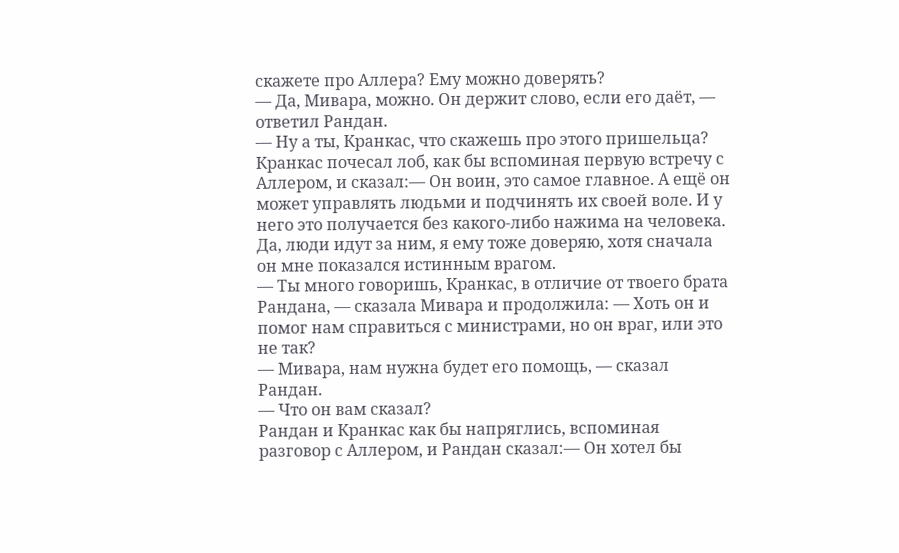скажете про Аллера? Ему можно доверять?
— Да, Мивара, можно. Он держит слово, если его даёт, — ответил Рандан.
— Ну а ты, Кранкас, что скажешь про этого пришельца?
Кранкас почесал лоб, как бы вспоминая первую встречу с Аллером, и сказал:— Он воин, это самое главное. А ещё он может управлять людьми и подчинять их своей воле. И у него это получается без какого-либо нажима на человека. Да, люди идут за ним, я ему тоже доверяю, хотя сначала он мне показался истинным врагом.
— Ты много говоришь, Кранкас, в отличие от твоего брата Рандана, — сказала Мивара и продолжила: — Хоть он и помог нам справиться с министрами, но он враг, или это не так?
— Мивара, нам нужна будет его помощь, — сказал Рандан.
— Что он вам сказал?
Рандан и Кранкас как бы напряглись, вспоминая разговор с Аллером, и Рандан сказал:— Он хотел бы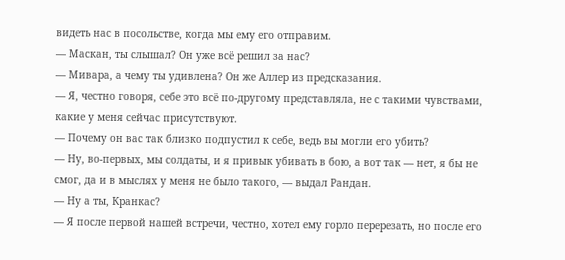видеть нас в посольстве, когда мы ему его отправим.
— Маскан, ты слышал? Он уже всё решил за нас?
— Мивара, а чему ты удивлена? Он же Аллер из предсказания.
— Я, честно говоря, себе это всё по-другому представляла, не с такими чувствами, какие у меня сейчас присутствуют.
— Почему он вас так близко подпустил к себе, ведь вы могли его убить?
— Ну, во-первых, мы солдаты, и я привык убивать в бою, а вот так — нет, я бы не смог, да и в мыслях у меня не было такого, — выдал Рандан.
— Ну а ты, Кранкас?
— Я после первой нашей встречи, честно, хотел ему горло перерезать, но после его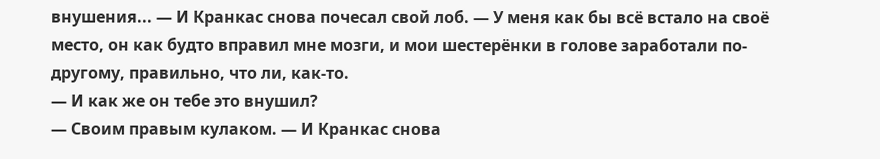внушения... — И Кранкас снова почесал свой лоб. — У меня как бы всё встало на своё место, он как будто вправил мне мозги, и мои шестерёнки в голове заработали по-другому, правильно, что ли, как-то.
— И как же он тебе это внушил?
— Своим правым кулаком. — И Кранкас снова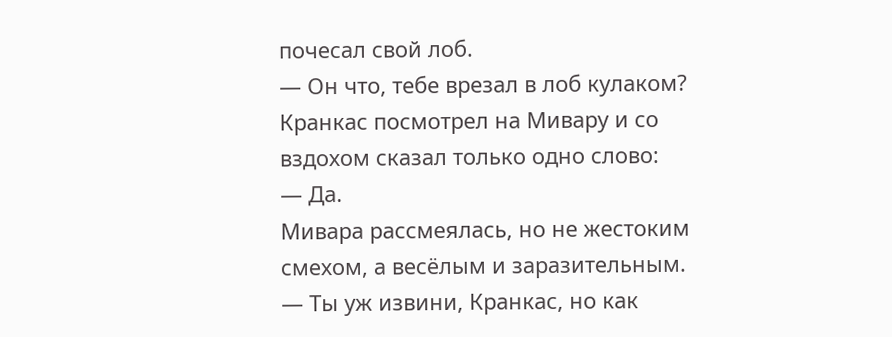почесал свой лоб.
— Он что, тебе врезал в лоб кулаком?
Кранкас посмотрел на Мивару и со вздохом сказал только одно слово:
— Да.
Мивара рассмеялась, но не жестоким смехом, а весёлым и заразительным.
— Ты уж извини, Кранкас, но как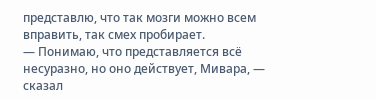представлю, что так мозги можно всем вправить, так смех пробирает.
— Понимаю, что представляется всё несуразно, но оно действует, Мивара, — сказал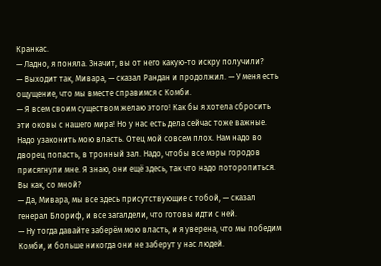Кранкас.
— Ладно, я поняла. Значит, вы от него какую-то искру получили?
— Выходит так, Мивара, — сказал Рандан и продолжил. — У меня есть ощущение, что мы вместе справимся с Комби.
— Я всем своим существом желаю этого! Как бы я хотела сбросить эти оковы с нашего мира! Но у нас есть дела сейчас тоже важные. Надо узаконить мою власть. Отец мой совсем плох. Нам надо во дворец попасть, в тронный зал. Надо, чтобы все мэры городов присягнули мне. Я знаю, они ещё здесь, так что надо поторопиться. Вы как, со мной?
— Да, Мивара, мы все здесь присутствующие с тобой, — сказал генерал Блориф, и все загалдели, что готовы идти с ней.
— Ну тогда давайте заберём мою власть, и я уверена, что мы победим Комби, и больше никогда они не заберут у нас людей.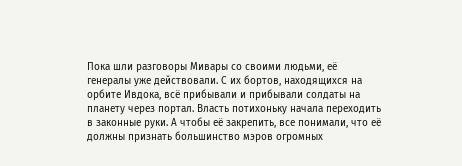Пока шли разговоры Мивары со своими людьми, её генералы уже действовали. С их бортов, находящихся на орбите Ивдока, всё прибывали и прибывали солдаты на планету через портал. Власть потихоньку начала переходить в законные руки. А чтобы её закрепить, все понимали, что её должны признать большинство мэров огромных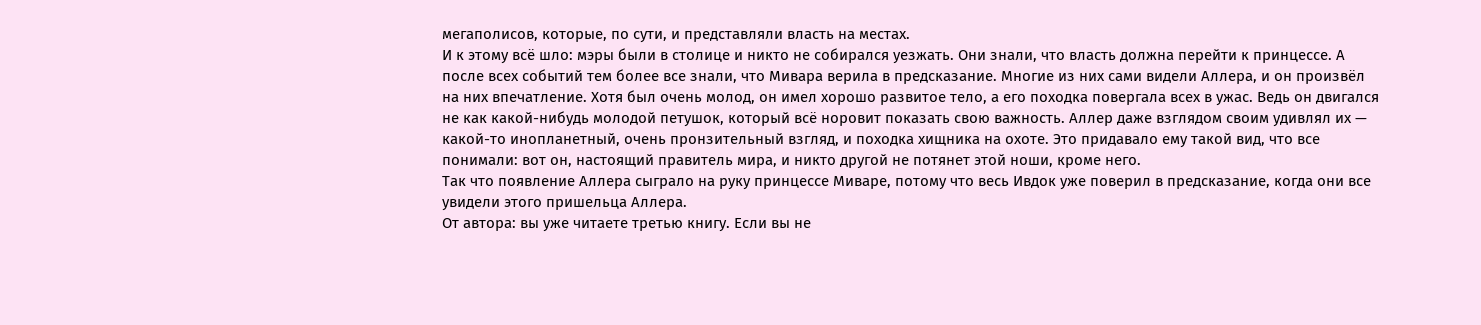мегаполисов, которые, по сути, и представляли власть на местах.
И к этому всё шло: мэры были в столице и никто не собирался уезжать. Они знали, что власть должна перейти к принцессе. А после всех событий тем более все знали, что Мивара верила в предсказание. Многие из них сами видели Аллера, и он произвёл на них впечатление. Хотя был очень молод, он имел хорошо развитое тело, а его походка повергала всех в ужас. Ведь он двигался не как какой-нибудь молодой петушок, который всё норовит показать свою важность. Аллер даже взглядом своим удивлял их — какой-то инопланетный, очень пронзительный взгляд, и походка хищника на охоте. Это придавало ему такой вид, что все понимали: вот он, настоящий правитель мира, и никто другой не потянет этой ноши, кроме него.
Так что появление Аллера сыграло на руку принцессе Миваре, потому что весь Ивдок уже поверил в предсказание, когда они все увидели этого пришельца Аллера.
От автора: вы уже читаете третью книгу. Если вы не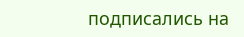подписались на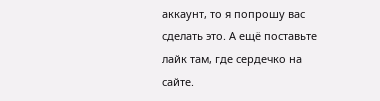аккаунт, то я попрошу вас сделать это. А ещё поставьте лайк там, где сердечко на сайте.